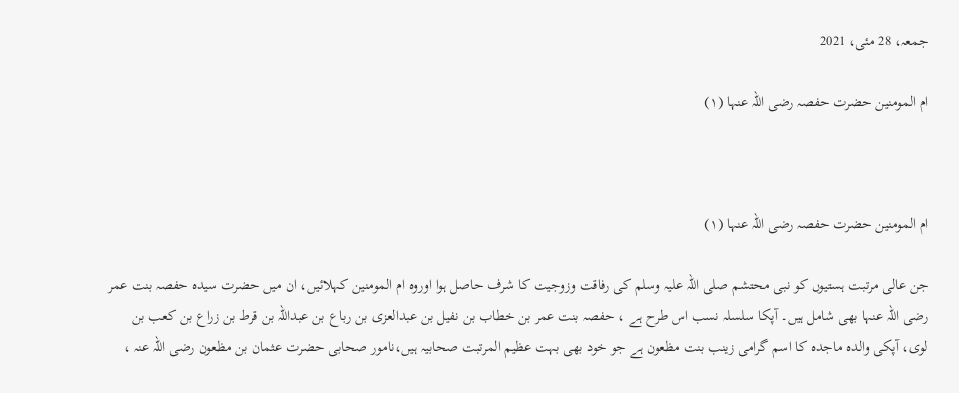جمعہ، 28 مئی، 2021

ام المومنین حضرت حفصہ رضی اللہ عنہا (۱)



ام المومنین حضرت حفصہ رضی اللہ عنہا (۱)

جن عالی مرتبت ہستیوں کو نبی محتشم صلی اللہ علیہ وسلم کی رفاقت وزوجیت کا شرف حاصل ہوا اوروہ ام المومنین کہلائیں، ان میں حضرت سیدہ حفصہ بنت عمر رضی اللہ عنہا بھی شامل ہیں۔ آپکا سلسلہ نسب اس طرح ہے ، حفصہ بنت عمر بن خطاب بن نفیل بن عبدالعزی بن رباع بن عبداللہ بن قرط بن زراع بن کعب بن لوی، آپکی والدہ ماجدہ کا اسم گرامی زینب بنت مظعون ہے جو خود بھی بہت عظیم المرتبت صحابیہ ہیں،نامور صحابی حضرت عثمان بن مظعون رضی اللہ عنہ ،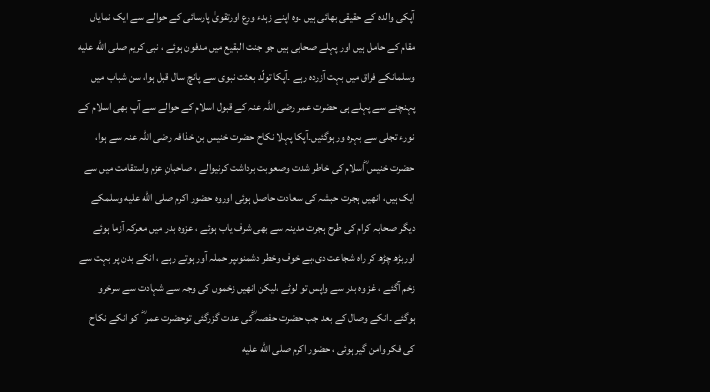آپکی والدہ کے حقیقی بھائی ہیں ۔وہ اپنے زہدء ورع اورتقویٰ پارسائی کے حوالے سے ایک نمایاں مقام کے حامل ہیں اور پہلے صحابی ہیں جو جنت البقیع میں مدفون ہوئے ، نبی کریم صلى الله عليه وسلمانکے فراق میں بہت آزردہ رہے ۔آپکا تولّد بعثت نبوی سے پانچ سال قبل ہوا، سن شباب میں پہنچنے سے پہلے ہی حضرت عمر رضی اللہ عنہ کے قبول اسلام کے حوالے سے آپ بھی اسلام کے نورء تجلی سے بہرہ ور ہوگئیں۔آپکا پہلا نکاح حضرت خنیس بن خذافہ رضی اللہ عنہ سے ہوا، حضرت خنیس ؓاسلام کی خاطر شدت وصعوبت برداشت کرنیوالے ، صاحبانِ عزم واستقامت میں سے ایک ہیں، انھیں ہجرت حبشہ کی سعادت حاصل ہوئی اوروہ حضور اکرم صلى الله عليه وسلمکے دیگر صحابہ کرام کی طرح ہجرت مدینہ سے بھی شرف یاب ہوئے ، عزوہ بدر میں معرکہ آزما ہوئے اوربڑھ چڑھ کر راہ شجاعت دی،بے خوف وخطر دشمنوںپر حملہ آور ہوتے رہے ، انکے بدن پر بہت سے زخم آگئے ، غز وہ بدر سے واپس تو لوٹے ،لیکن انھیں زخموں کی وجہ سے شہادت سے سرخرو ہوگئے ۔انکے وصال کے بعد جب حضرت حفصہ ؓکی عدت گزرگئی توحضرت عمر ؓ  کو انکے نکاح کی فکر وامن گیر ہوئی ، حضور اکرم صلى الله عليه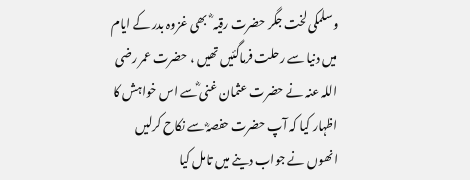وسلمکی لخت جگر حضرت رقیہ ؓ  بھی غزوہ بدر کے ایام میں دنیا سے رحلت فرماگئیں تھیں ، حضرت عمر رضی اللہ عنہ نے حضرت عثمان غنی ؓسے اس خواہش کا اظہار کیا کہ آپ حضرت حفصہؓ سے نکاح کرلیں انھوں نے جواب دینے میں تامل کیا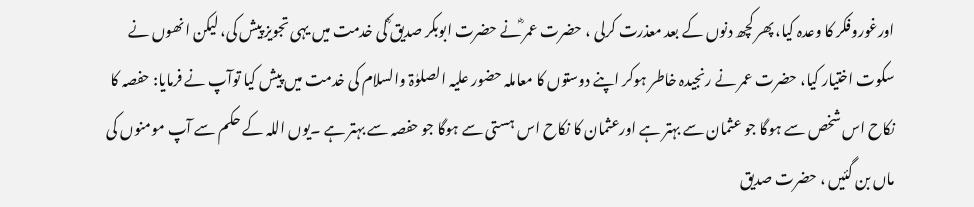اورغوروفکر کا وعدہ کیا، پھر کچھ دنوں کے بعد معذرت کرلی ، حضرت عمر ؓنے حضرت ابوبکر صدیق ؓکی خدمت میں یہی تجویز پیش کی، لیکن انھوں نے سکوت اختیار کیا، حضرت عمر نے رنجیدہ خاطر ہوکر اپنے دوستوں کا معاملہ حضور علیہ الصلوٰۃ والسلام کی خدمت میں پیش کیا توآپ نے فرمایا: حفصہ کا نکاح اس شخص سے ہوگا جو عثمان سے بہتر ہے اورعثمان کا نکاح اس ہستی سے ہوگا جو حفصہ سے بہتر ہے ۔یوں اللہ کے حکم سے آپ مومنوں کی ماں بن گئیں ، حضرت صدیق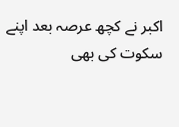اکبر نے کچھ عرصہ بعد اپنے سکوت کی بھی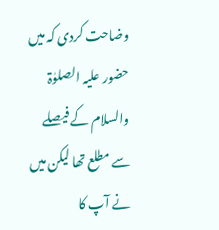وضاحت کردی کہ میں حضور علیہ الصلوٰۃ والسلام کے فیصلے سے مطلع تھا لیکن میں نے آپ کا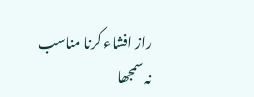راز افشاء کرنا مناسب نہ سمجھا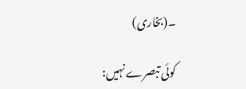۔(بخاری)

کوئی تبصرے نہیں: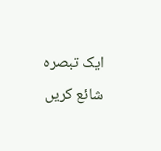ایک تبصرہ شائع کریں